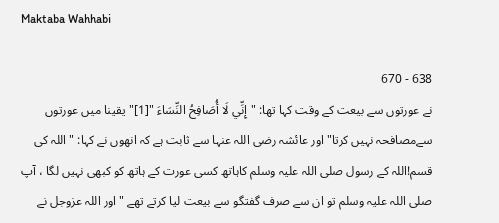Maktaba Wahhabi

638 - 670
نے عورتوں سے بیعت کے وقت کہا تھا: "إِنِّي لَا أُصَافِحُ النِّسَاءَ "[1]" یقینا میں عورتوں سےمصافحہ نہیں کرتا" اور عائشہ رضی اللہ عنہا سے ثابت ہے کہ انھوں نے کہا: " اللہ کی قسم!اللہ کے رسول صلی اللہ علیہ وسلم کاہاتھ کسی عورت کے ہاتھ کو کبھی نہیں لگا ، آپ صلی اللہ علیہ وسلم تو ان سے صرف گفتگو سے بیعت لیا کرتے تھے " اور اللہ عزوجل نے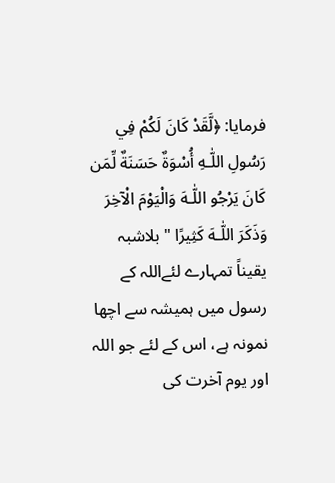فرمایا: ﴿لَّقَدْ كَانَ لَكُمْ فِي رَسُولِ اللّٰـهِ أُسْوَةٌ حَسَنَةٌ لِّمَن كَانَ يَرْجُو اللّٰـهَ وَالْيَوْمَ الْآخِرَ وَذَكَرَ اللّٰـهَ كَثِيرًا " بلاشبہ یقیناً تمہارے لئےاللہ کے رسول میں ہمیشہ سے اچھا نمونہ ہے، اس کے لئے جو اللہ اور یوم آخرت کی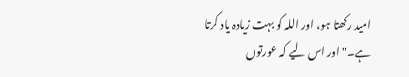امید رکھتا ہو، اور اللہ کو بہت زیادہ یاد کرتا ہے۔" اور اس لیے کہ عورتوں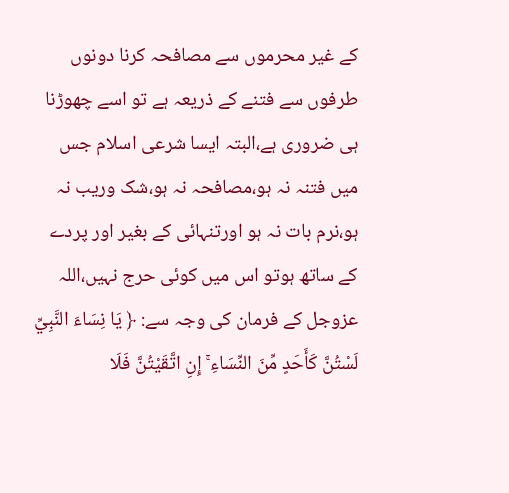کے غیر محرموں سے مصافحہ کرنا دونوں طرفوں سے فتنے کے ذریعہ ہے تو اسے چھوڑنا ہی ضروری ہے،البتہ ایسا شرعی اسلام جس میں فتنہ نہ ہو،مصافحہ نہ ہو،شک وریب نہ ہو،نرم بات نہ ہو اورتنہائی کے بغیر اور پردے کے ساتھ ہوتو اس میں کوئی حرج نہیں،اللہ عزوجل کے فرمان کی وجہ سے: ﴿ يَا نِسَاءَ النَّبِيِّ لَسْتُنَّ كَأَحَدٍ مِّنَ النِّسَاءِ ۚ إِنِ اتَّقَيْتُنَّ فَلَا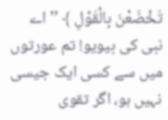تَخْضَعْنَ بِالْقَوْلِ ﴾ ’’اے نبی کی بیویو! تم عورتوں میں سے کسی ایک جیسی نہیں ہو، اگر تقوی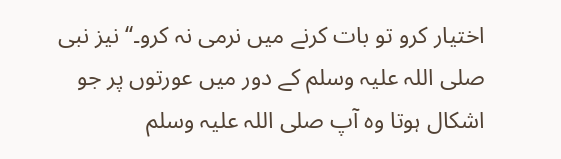اختیار کرو تو بات کرنے میں نرمی نہ کرو۔‘‘ نیز نبی صلی اللہ علیہ وسلم کے دور میں عورتوں پر جو اشکال ہوتا وہ آپ صلی اللہ علیہ وسلم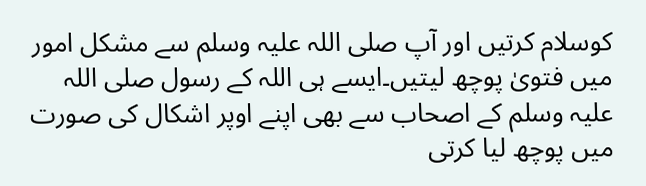کوسلام کرتیں اور آپ صلی اللہ علیہ وسلم سے مشکل امور میں فتویٰ پوچھ لیتیں۔ایسے ہی اللہ کے رسول صلی اللہ علیہ وسلم کے اصحاب سے بھی اپنے اوپر اشکال کی صورت میں پوچھ لیا کرتی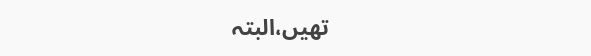تھیں،البتہ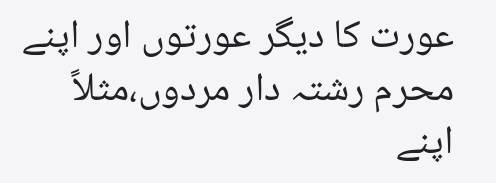عورت کا دیگر عورتوں اور اپنے محرم رشتہ دار مردوں،مثلاً اپنے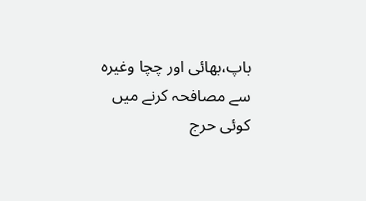باپ،بھائی اور چچا وغیرہ سے مصافحہ کرنے میں کوئی حرج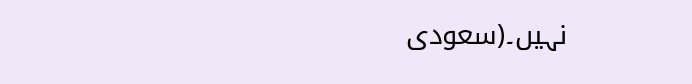نہیں۔(سعودی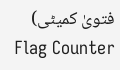فتویٰ کمیٹی)
Flag Counter